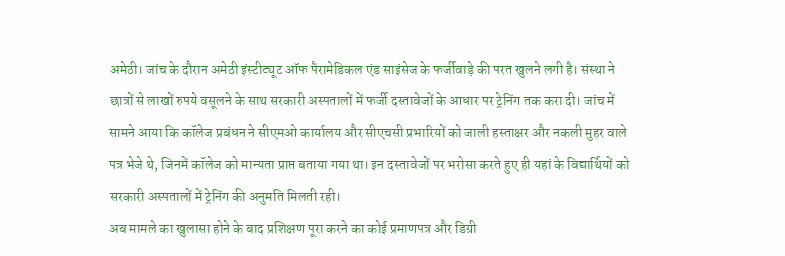अमेठी। जांच के दौरान अमेठी इंस्टीट्यूट ऑफ पैरामेडिकल एंड साइंसेज के फर्जीवाड़े की परत खुलने लगी है। संस्था ने छात्रों से लाखों रुपये वसूलने के साथ सरकारी अस्पतालों में फर्जी दस्तावेजों के आधार पर ट्रेनिंग तक करा दी। जांच में सामने आया कि कॉलेज प्रबंधन ने सीएमओ कार्यालय और सीएचसी प्रभारियों को जाली हस्ताक्षर और नकली मुहर वाले पत्र भेजे थे, जिनमें कॉलेज को मान्यता प्राप्त बताया गया था। इन दस्तावेजों पर भरोसा करते हुए ही यहां के विद्यार्थियों को सरकारी अस्पतालों में ट्रेनिंग की अनुमति मिलती रही।
अब मामले का खुलासा होने के बाद प्रशिक्षण पूरा करने का कोई प्रमाणपत्र और डिग्री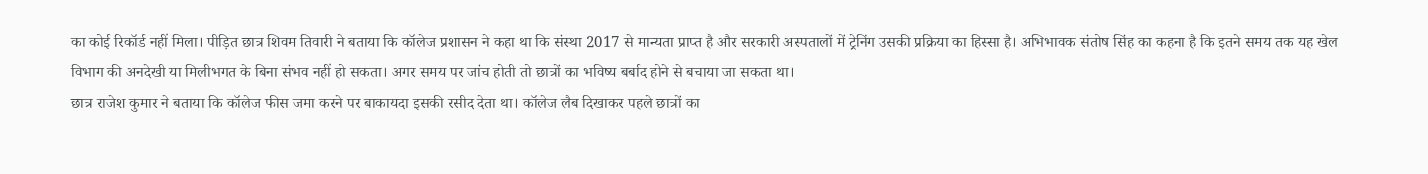का कोई रिकॉर्ड नहीं मिला। पीड़ित छात्र शिवम तिवारी ने बताया कि कॉलेज प्रशासन ने कहा था कि संस्था 2017 से मान्यता प्राप्त है और सरकारी अस्पतालों में ट्रेनिंग उसकी प्रक्रिया का हिस्सा है। अभिभावक संतोष सिंह का कहना है कि इतने समय तक यह खेल विभाग की अनदेखी या मिलीभगत के बिना संभव नहीं हो सकता। अगर समय पर जांच होती तो छात्रों का भविष्य बर्बाद होने से बचाया जा सकता था।
छात्र राजेश कुमार ने बताया कि कॉलेज फीस जमा करने पर बाकायदा इसकी रसीद देता था। कॉलेज लैब दिखाकर पहले छात्रों का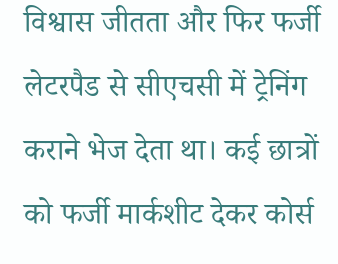विश्वास जीतता और फिर फर्जी लेटरपैड से सीएचसी में ट्रेनिंग कराने भेज देता था। कई छात्रों को फर्जी मार्कशीट देकर कोर्स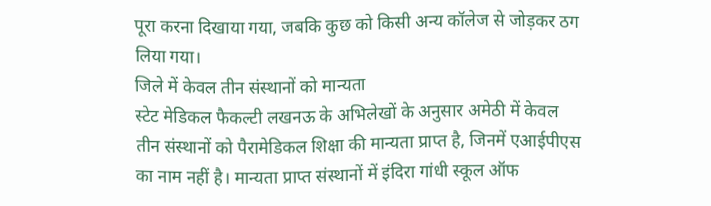पूरा करना दिखाया गया, जबकि कुछ को किसी अन्य कॉलेज से जोड़कर ठग लिया गया।
जिले में केवल तीन संस्थानों को मान्यता
स्टेट मेडिकल फैकल्टी लखनऊ के अभिलेखों के अनुसार अमेठी में केवल तीन संस्थानों को पैरामेडिकल शिक्षा की मान्यता प्राप्त है, जिनमें एआईपीएस का नाम नहीं है। मान्यता प्राप्त संस्थानों में इंदिरा गांधी स्कूल ऑफ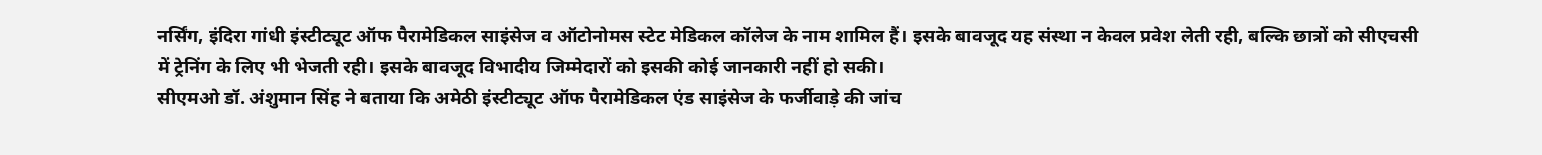नर्सिंग, इंदिरा गांधी इंस्टीट्यूट ऑफ पैरामेडिकल साइंसेज व ऑटोनोमस स्टेट मेडिकल कॉलेज के नाम शामिल हैं। इसके बावजूद यह संस्था न केवल प्रवेश लेती रही, बल्कि छात्रों को सीएचसी में ट्रेनिंग के लिए भी भेजती रही। इसके बावजूद विभादीय जिम्मेदारों को इसकी कोई जानकारी नहीं हो सकी।
सीएमओ डॉ. अंशुमान सिंह ने बताया कि अमेठी इंस्टीट्यूट ऑफ पैरामेडिकल एंड साइंसेज के फर्जीवाड़े की जांच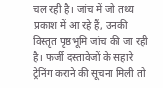चल रही है। जांच में जो तथ्य प्रकाश में आ रहे हैं, उनकी विस्तृत पृष्ठभूमि जांच की जा रही है। फर्जी दस्तावेजों के सहारे ट्रेनिंग कराने की सूचना मिली तो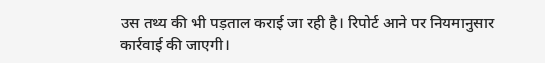उस तथ्य की भी पड़ताल कराई जा रही है। रिपोर्ट आने पर नियमानुसार कार्रवाई की जाएगी।